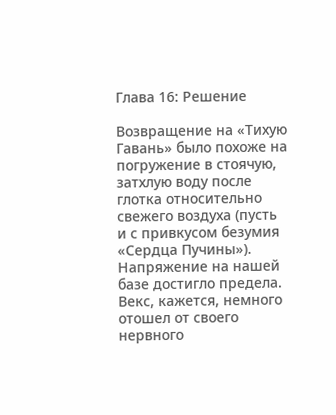Глава 16: Решение

Возвращение на «Тихую Гавань» было похоже на погружение в стоячую, затхлую воду после глотка относительно свежего воздуха (пусть и с привкусом безумия «Сердца Пучины»). Напряжение на нашей базе достигло предела. Векс, кажется, немного отошел от своего нервного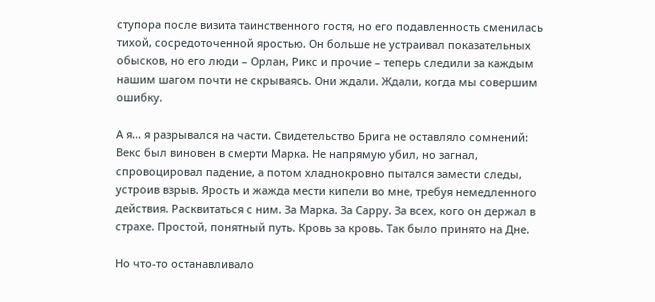ступора после визита таинственного гостя, но его подавленность сменилась тихой, сосредоточенной яростью. Он больше не устраивал показательных обысков, но его люди – Орлан, Рикс и прочие – теперь следили за каждым нашим шагом почти не скрываясь. Они ждали. Ждали, когда мы совершим ошибку.

А я… я разрывался на части. Свидетельство Брига не оставляло сомнений: Векс был виновен в смерти Марка. Не напрямую убил, но загнал, спровоцировал падение, а потом хладнокровно пытался замести следы, устроив взрыв. Ярость и жажда мести кипели во мне, требуя немедленного действия. Расквитаться с ним. За Марка. За Сарру. За всех, кого он держал в страхе. Простой, понятный путь. Кровь за кровь. Так было принято на Дне.

Но что-то останавливало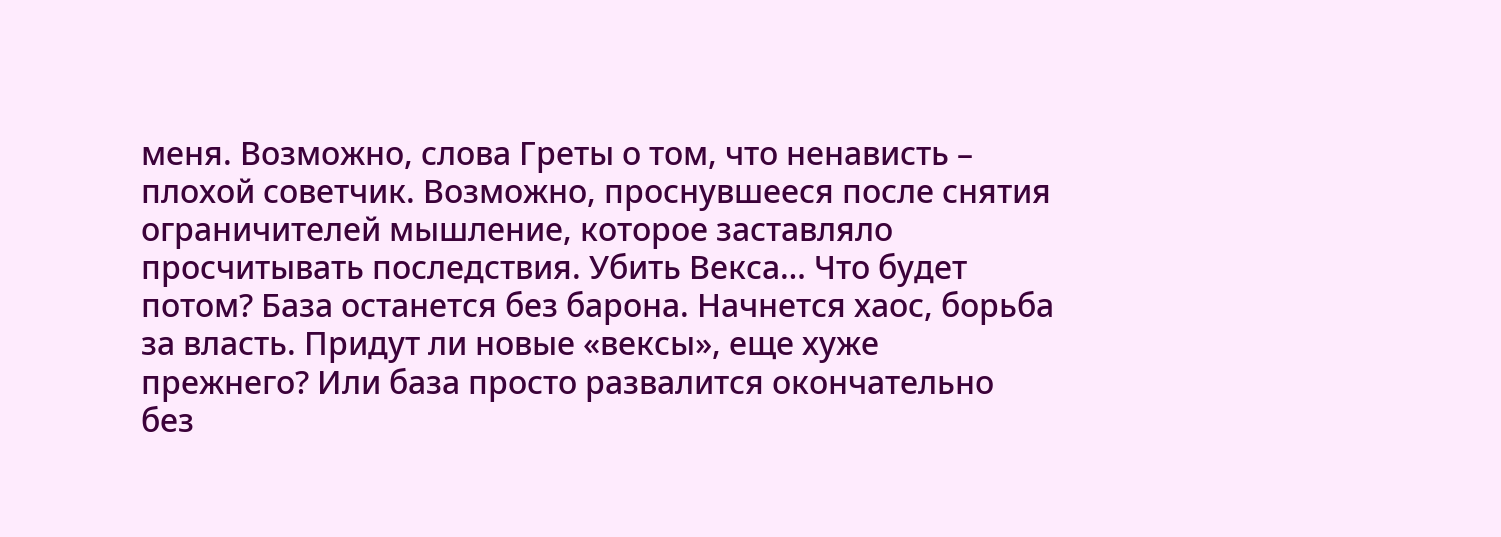меня. Возможно, слова Греты о том, что ненависть – плохой советчик. Возможно, проснувшееся после снятия ограничителей мышление, которое заставляло просчитывать последствия. Убить Векса… Что будет потом? База останется без барона. Начнется хаос, борьба за власть. Придут ли новые «вексы», еще хуже прежнего? Или база просто развалится окончательно без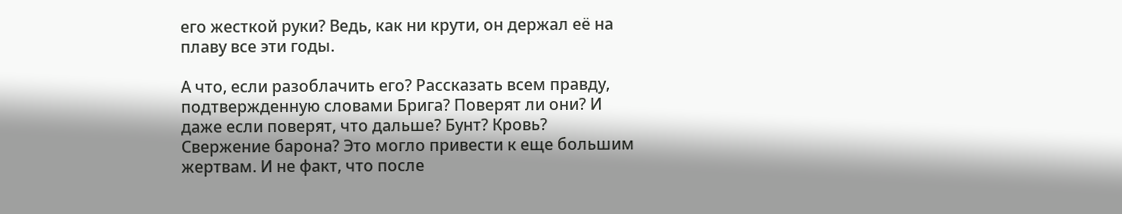его жесткой руки? Ведь, как ни крути, он держал её на плаву все эти годы.

А что, если разоблачить его? Рассказать всем правду, подтвержденную словами Брига? Поверят ли они? И даже если поверят, что дальше? Бунт? Кровь? Свержение барона? Это могло привести к еще большим жертвам. И не факт, что после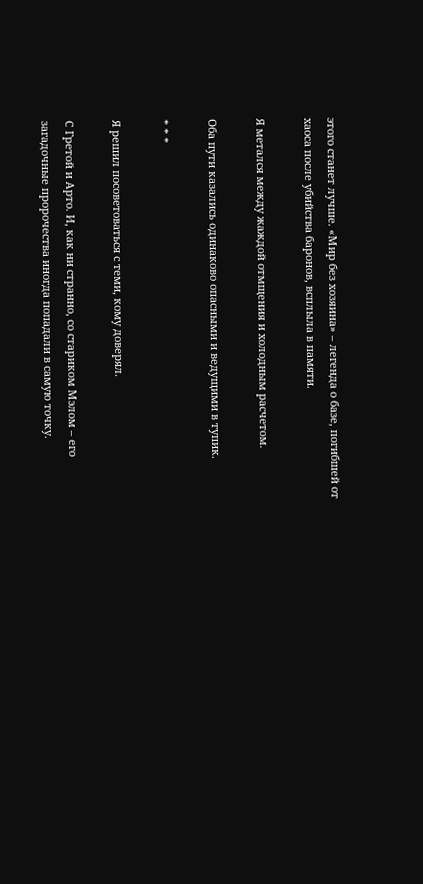этого станет лучше. «Мир без хозяина» – легенда о базе, погибшей от хаоса после убийства баронов, всплыла в памяти.

Я метался между жаждой отмщения и холодным расчетом.

Оба пути казались одинаково опасными и ведущими в тупик.

* * *

Я решил посоветоваться с теми, кому доверял.

С Гретой и Арто. И, как ни странно, со стариком Мэлом – его загадочные пророчества иногда попадали в самую точку.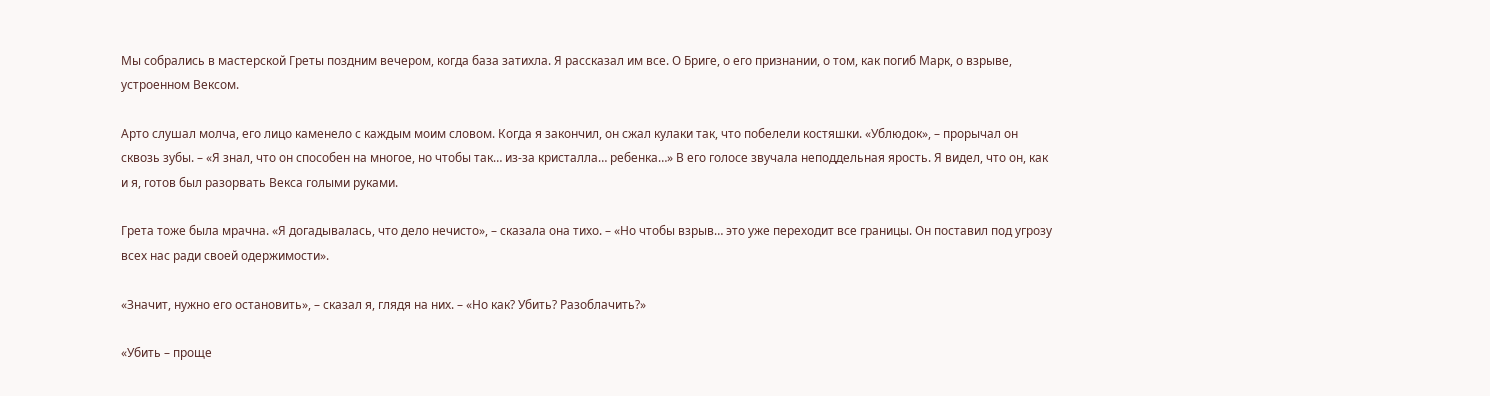Мы собрались в мастерской Греты поздним вечером, когда база затихла. Я рассказал им все. О Бриге, о его признании, о том, как погиб Марк, о взрыве, устроенном Вексом.

Арто слушал молча, его лицо каменело с каждым моим словом. Когда я закончил, он сжал кулаки так, что побелели костяшки. «Ублюдок», – прорычал он сквозь зубы. – «Я знал, что он способен на многое, но чтобы так… из-за кристалла… ребенка…» В его голосе звучала неподдельная ярость. Я видел, что он, как и я, готов был разорвать Векса голыми руками.

Грета тоже была мрачна. «Я догадывалась, что дело нечисто», – сказала она тихо. – «Но чтобы взрыв… это уже переходит все границы. Он поставил под угрозу всех нас ради своей одержимости».

«Значит, нужно его остановить», – сказал я, глядя на них. – «Но как? Убить? Разоблачить?»

«Убить – проще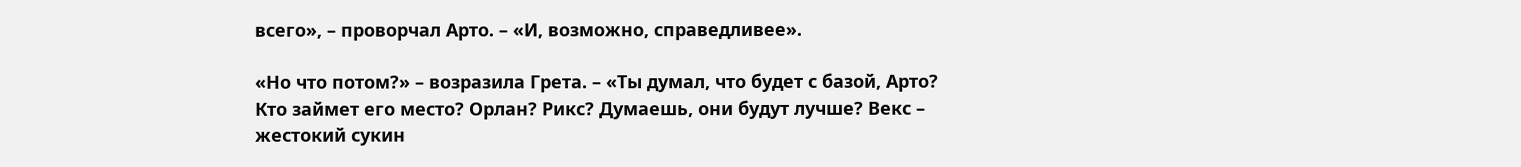всего», – проворчал Арто. – «И, возможно, справедливее».

«Но что потом?» – возразила Грета. – «Ты думал, что будет с базой, Арто? Кто займет его место? Орлан? Рикс? Думаешь, они будут лучше? Векс – жестокий сукин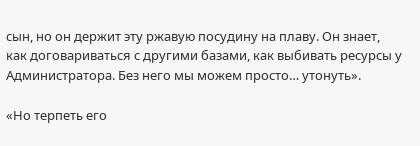сын, но он держит эту ржавую посудину на плаву. Он знает, как договариваться с другими базами, как выбивать ресурсы у Администратора. Без него мы можем просто… утонуть».

«Но терпеть его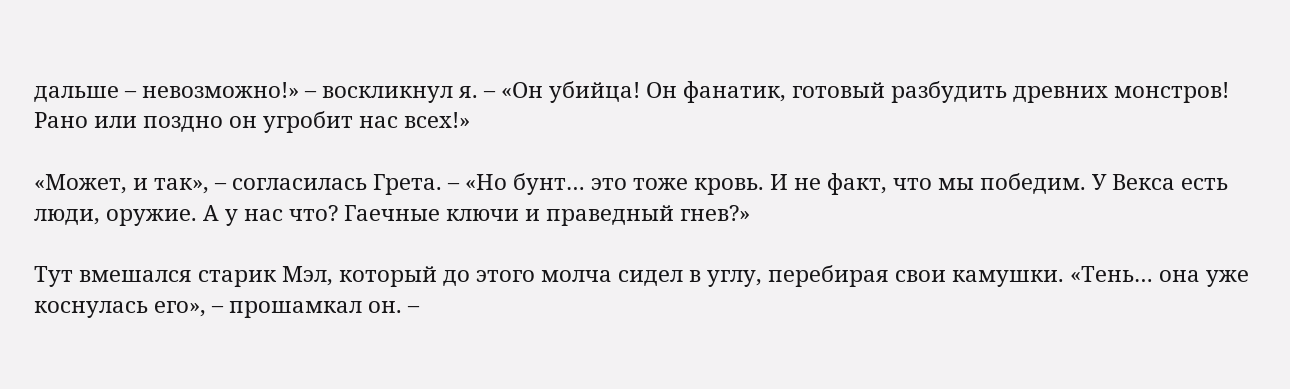дальше – невозможно!» – воскликнул я. – «Он убийца! Он фанатик, готовый разбудить древних монстров! Рано или поздно он угробит нас всех!»

«Может, и так», – согласилась Грета. – «Но бунт… это тоже кровь. И не факт, что мы победим. У Векса есть люди, оружие. А у нас что? Гаечные ключи и праведный гнев?»

Тут вмешался старик Мэл, который до этого молча сидел в углу, перебирая свои камушки. «Тень… она уже коснулась его», – прошамкал он. –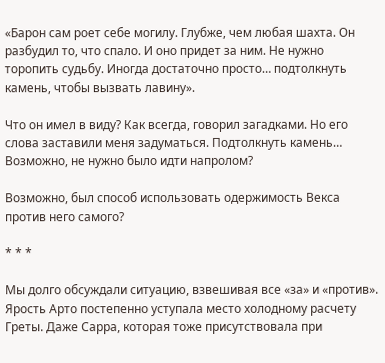«Барон сам роет себе могилу. Глубже, чем любая шахта. Он разбудил то, что спало. И оно придет за ним. Не нужно торопить судьбу. Иногда достаточно просто… подтолкнуть камень, чтобы вызвать лавину».

Что он имел в виду? Как всегда, говорил загадками. Но его слова заставили меня задуматься. Подтолкнуть камень… Возможно, не нужно было идти напролом?

Возможно, был способ использовать одержимость Векса против него самого?

* * *

Мы долго обсуждали ситуацию, взвешивая все «за» и «против». Ярость Арто постепенно уступала место холодному расчету Греты. Даже Сарра, которая тоже присутствовала при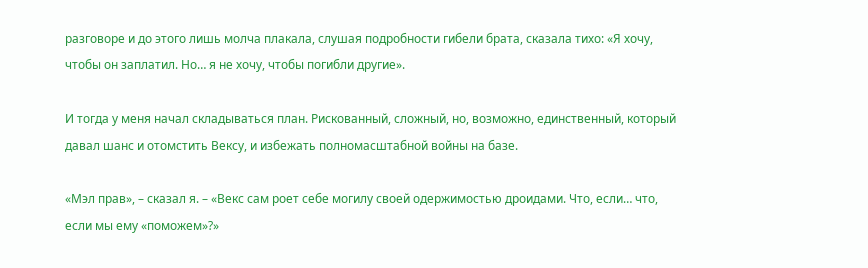разговоре и до этого лишь молча плакала, слушая подробности гибели брата, сказала тихо: «Я хочу, чтобы он заплатил. Но… я не хочу, чтобы погибли другие».

И тогда у меня начал складываться план. Рискованный, сложный, но, возможно, единственный, который давал шанс и отомстить Вексу, и избежать полномасштабной войны на базе.

«Мэл прав», – сказал я. – «Векс сам роет себе могилу своей одержимостью дроидами. Что, если… что, если мы ему «поможем»?»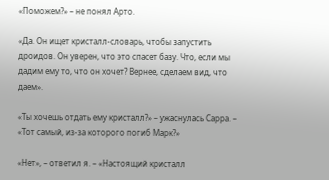«Поможем?» – не понял Арто.

«Да. Он ищет кристалл-словарь, чтобы запустить дроидов. Он уверен, что это спасет базу. Что, если мы дадим ему то, что он хочет? Вернее, сделаем вид, что даем».

«Ты хочешь отдать ему кристалл?» – ужаснулась Сарра. – «Тот самый, из-за которого погиб Марк?»

«Нет», – ответил я. – «Настоящий кристалл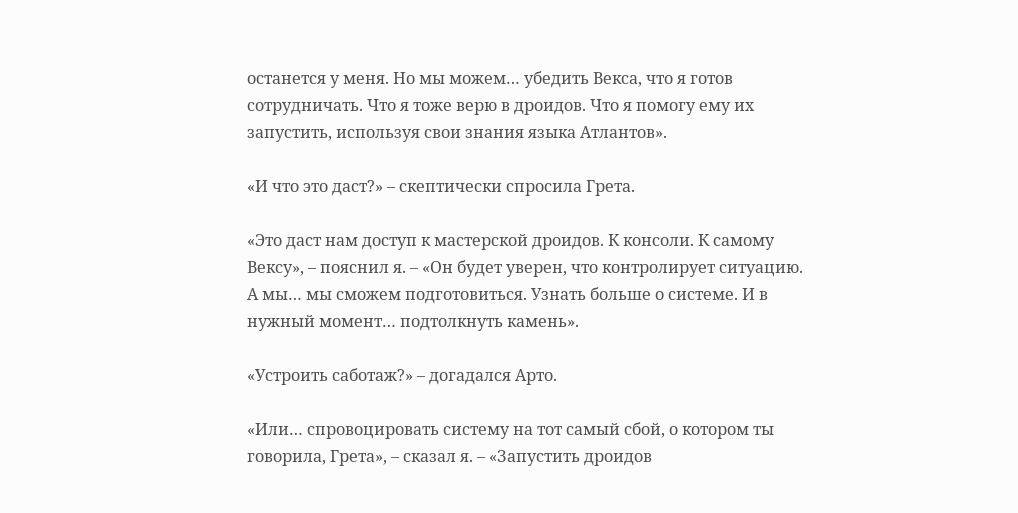останется у меня. Но мы можем… убедить Векса, что я готов сотрудничать. Что я тоже верю в дроидов. Что я помогу ему их запустить, используя свои знания языка Атлантов».

«И что это даст?» – скептически спросила Грета.

«Это даст нам доступ к мастерской дроидов. К консоли. К самому Вексу», – пояснил я. – «Он будет уверен, что контролирует ситуацию. А мы… мы сможем подготовиться. Узнать больше о системе. И в нужный момент… подтолкнуть камень».

«Устроить саботаж?» – догадался Арто.

«Или… спровоцировать систему на тот самый сбой, о котором ты говорила, Грета», – сказал я. – «Запустить дроидов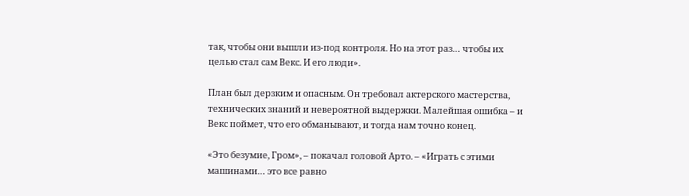так, чтобы они вышли из-под контроля. Но на этот раз… чтобы их целью стал сам Векс. И его люди».

План был дерзким и опасным. Он требовал актерского мастерства, технических знаний и невероятной выдержки. Малейшая ошибка – и Векс поймет, что его обманывают, и тогда нам точно конец.

«Это безумие, Гром», – покачал головой Арто. – «Играть с этими машинами… это все равно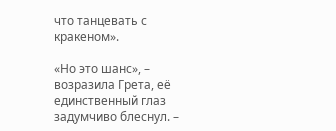что танцевать с кракеном».

«Но это шанс», – возразила Грета, её единственный глаз задумчиво блеснул. –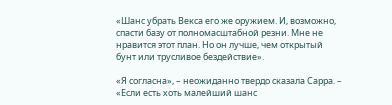«Шанс убрать Векса его же оружием. И, возможно, спасти базу от полномасштабной резни. Мне не нравится этот план. Но он лучше, чем открытый бунт или трусливое бездействие».

«Я согласна», – неожиданно твердо сказала Сарра. – «Если есть хоть малейший шанс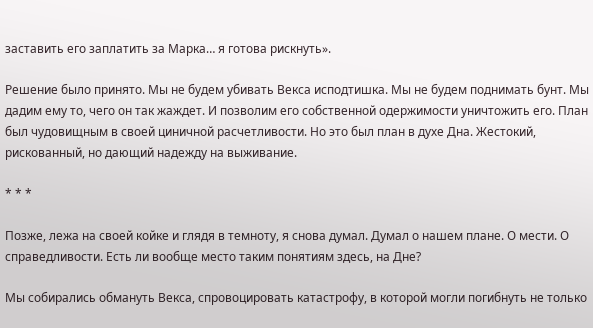заставить его заплатить за Марка… я готова рискнуть».

Решение было принято. Мы не будем убивать Векса исподтишка. Мы не будем поднимать бунт. Мы дадим ему то, чего он так жаждет. И позволим его собственной одержимости уничтожить его. План был чудовищным в своей циничной расчетливости. Но это был план в духе Дна. Жестокий, рискованный, но дающий надежду на выживание.

* * *

Позже, лежа на своей койке и глядя в темноту, я снова думал. Думал о нашем плане. О мести. О справедливости. Есть ли вообще место таким понятиям здесь, на Дне?

Мы собирались обмануть Векса, спровоцировать катастрофу, в которой могли погибнуть не только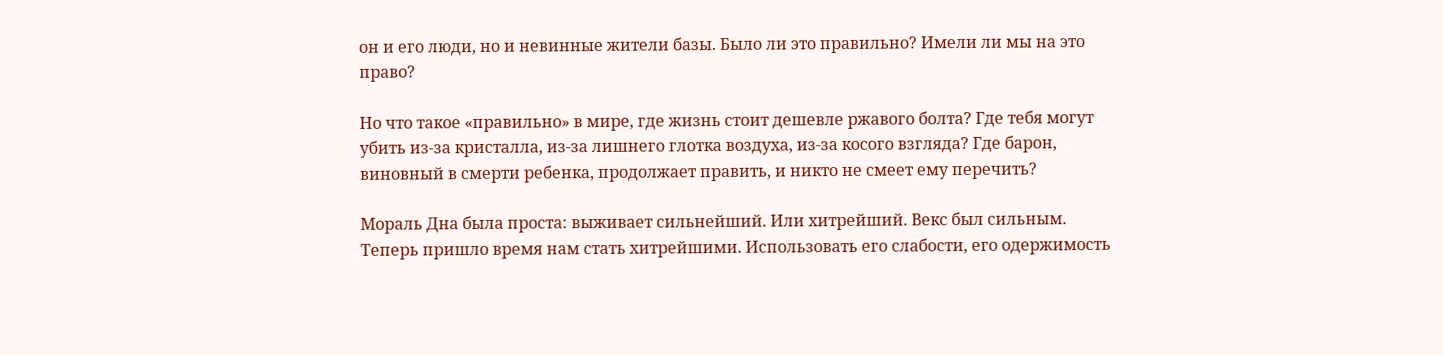он и его люди, но и невинные жители базы. Было ли это правильно? Имели ли мы на это право?

Но что такое «правильно» в мире, где жизнь стоит дешевле ржавого болта? Где тебя могут убить из-за кристалла, из-за лишнего глотка воздуха, из-за косого взгляда? Где барон, виновный в смерти ребенка, продолжает править, и никто не смеет ему перечить?

Мораль Дна была проста: выживает сильнейший. Или хитрейший. Векс был сильным. Теперь пришло время нам стать хитрейшими. Использовать его слабости, его одержимость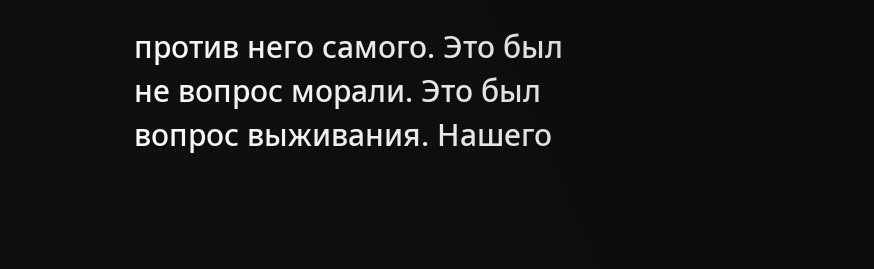против него самого. Это был не вопрос морали. Это был вопрос выживания. Нашего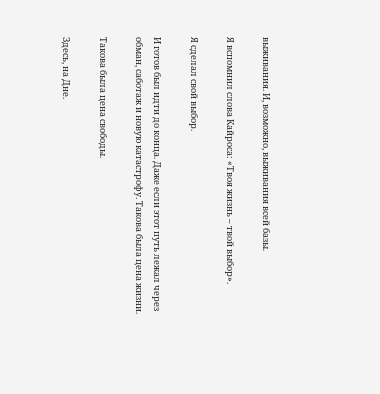выживания. И, возможно, выживания всей базы.

Я вспомнил слова Кайроса: «Твоя жизнь – твой выбор».

Я сделал свой выбор.

И готов был идти до конца. Даже если этот путь лежал через обман, саботаж и новую катастрофу. Такова была цена жизни.

Такова была цена свободы.

Здесь, на Дне.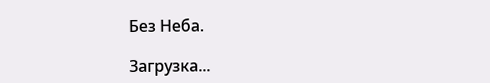Без Неба.

Загрузка...